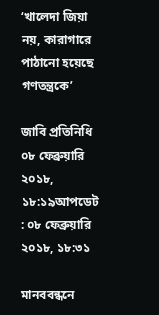‘খালেদা জিয়া নয়, কারাগারে পাঠানো হয়েছে গণতন্ত্রকে’

জাবি প্রতিনিধি
০৮ ফেব্রুয়ারি ২০১৮, ১৮:১৯আপডেট : ০৮ ফেব্রুয়ারি ২০১৮, ১৮:৩১

মানববন্ধনে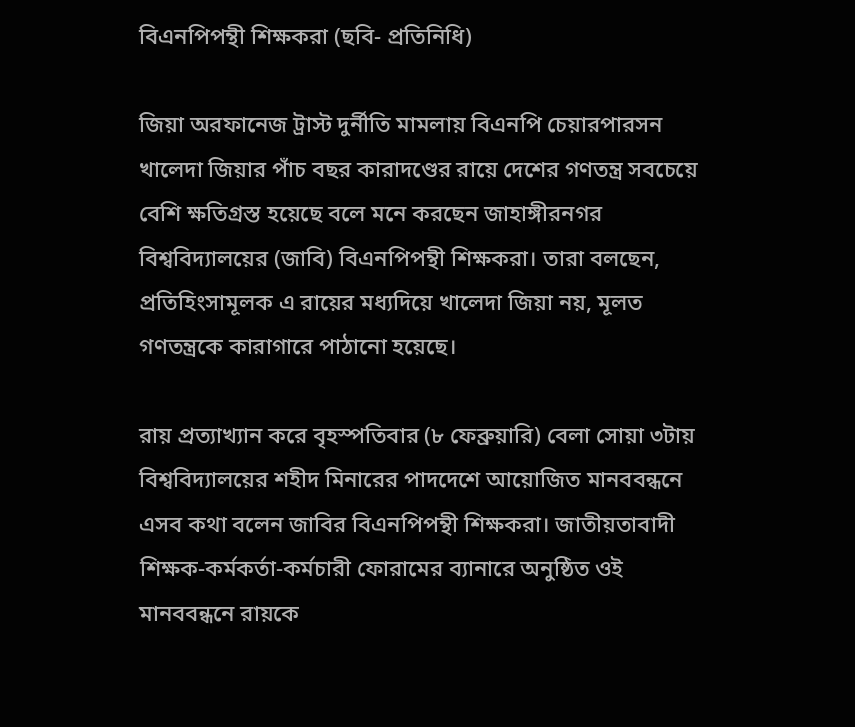বিএনপিপন্থী শিক্ষকরা (ছবি- প্রতিনিধি)

জিয়া অরফানেজ ট্রাস্ট দুর্নীতি মামলায় বিএনপি চেয়ারপারসন খালেদা জিয়ার পাঁচ বছর কারাদণ্ডের রায়ে দেশের গণতন্ত্র সবচেয়ে বেশি ক্ষতিগ্রস্ত হয়েছে বলে মনে করছেন জাহাঙ্গীরনগর বিশ্ববিদ্যালয়ের (জাবি) বিএনপিপন্থী শিক্ষকরা। তারা বলছেন, প্রতিহিংসামূলক এ রায়ের মধ্যদিয়ে খালেদা জিয়া নয়, মূলত গণতন্ত্রকে কারাগারে পাঠানো হয়েছে।

রায় প্রত্যাখ্যান করে বৃহস্পতিবার (৮ ফেব্রুয়ারি) বেলা সোয়া ৩টায় বিশ্ববিদ্যালয়ের শহীদ মিনারের পাদদেশে আয়োজিত মানববন্ধনে এসব কথা বলেন জাবির বিএনপিপন্থী শিক্ষকরা। জাতীয়তাবাদী শিক্ষক-কর্মকর্তা-কর্মচারী ফোরামের ব্যানারে অনুষ্ঠিত ওই মানববন্ধনে রায়কে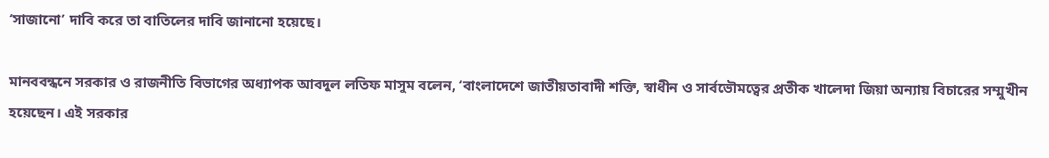‘সাজানো’ দাবি করে তা বাতিলের দাবি জানানো হয়েছে।

মানববন্ধনে সরকার ও রাজনীতি বিভাগের অধ্যাপক আবদুল লতিফ মাসুম বলেন, ‘বাংলাদেশে জাতীয়তাবাদী শক্তি, স্বাধীন ও সার্বভৌমত্বের প্রতীক খালেদা জিয়া অন্যায় বিচারের সম্মুখীন হয়েছেন। এই সরকার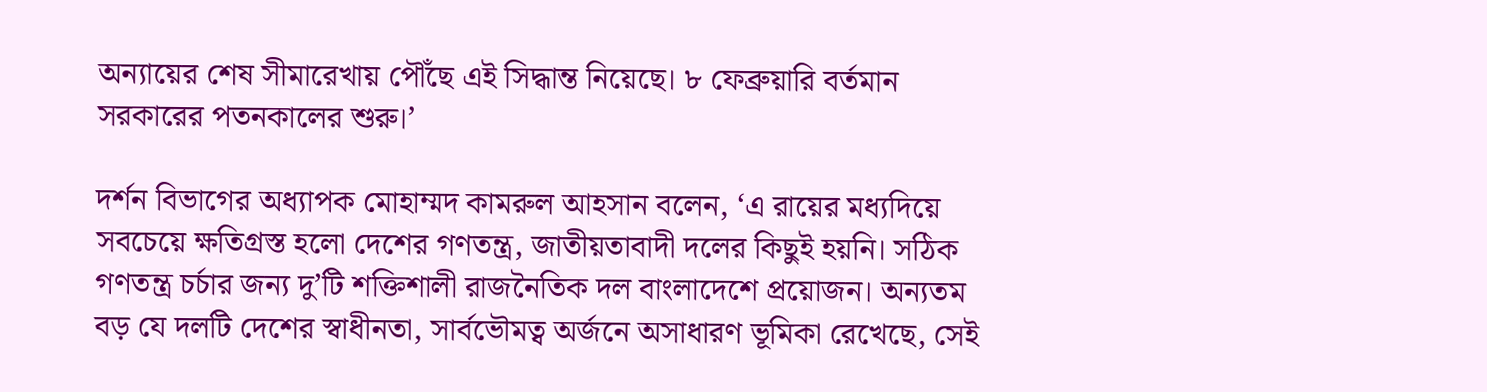অন্যায়ের শেষ সীমারেখায় পৌঁছে এই সিদ্ধান্ত নিয়েছে। ৮ ফেব্রুয়ারি বর্তমান সরকারের পতনকালের শুরু।’

দর্শন বিভাগের অধ্যাপক মোহাম্মদ কামরুল আহসান বলেন, ‘এ রায়ের মধ্যদিয়ে সবচেয়ে ক্ষতিগ্রস্ত হলো দেশের গণতন্ত্র, জাতীয়তাবাদী দলের কিছুই হয়নি। সঠিক গণতন্ত্র চর্চার জন্য দু’টি শক্তিশালী রাজনৈতিক দল বাংলাদেশে প্রয়োজন। অন্যতম বড় যে দলটি দেশের স্বাধীনতা, সার্বভৌমত্ব অর্জনে অসাধারণ ভূমিকা রেখেছে, সেই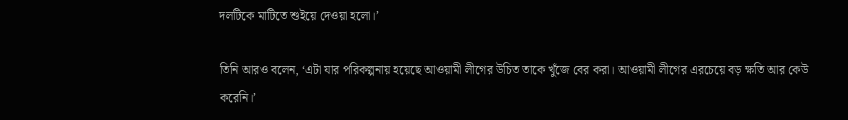দলটিকে মাটিতে শুইয়ে দেওয়া হলো।’

তিনি আরও বলেন, ‘এটা যার পরিকল্পনায় হয়েছে আওয়ামী লীগের উচিত তাকে খুঁজে বের করা। আওয়ামী লীগের এরচেয়ে বড় ক্ষতি আর কেউ করেনি।’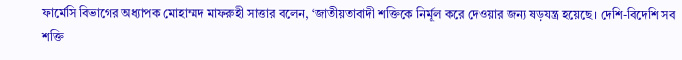ফার্মেসি বিভাগের অধ্যাপক মোহাম্মদ মাফরুহী সাত্তার বলেন, ‘জাতীয়তাবাদী শক্তিকে নির্মূল করে দেওয়ার জন্য ষড়যন্ত্র হয়েছে। দেশি-বিদেশি সব শক্তি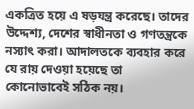একত্রিত হয়ে এ ষড়যন্ত্র করেছে। তাদের উদ্দেশ্য, দেশের স্বাধীনতা ও গণতন্ত্রকে নস্যাৎ করা। আদালতকে ব্যবহার করে যে রায় দেওয়া হয়েছে তা কোনোভাবেই সঠিক নয়।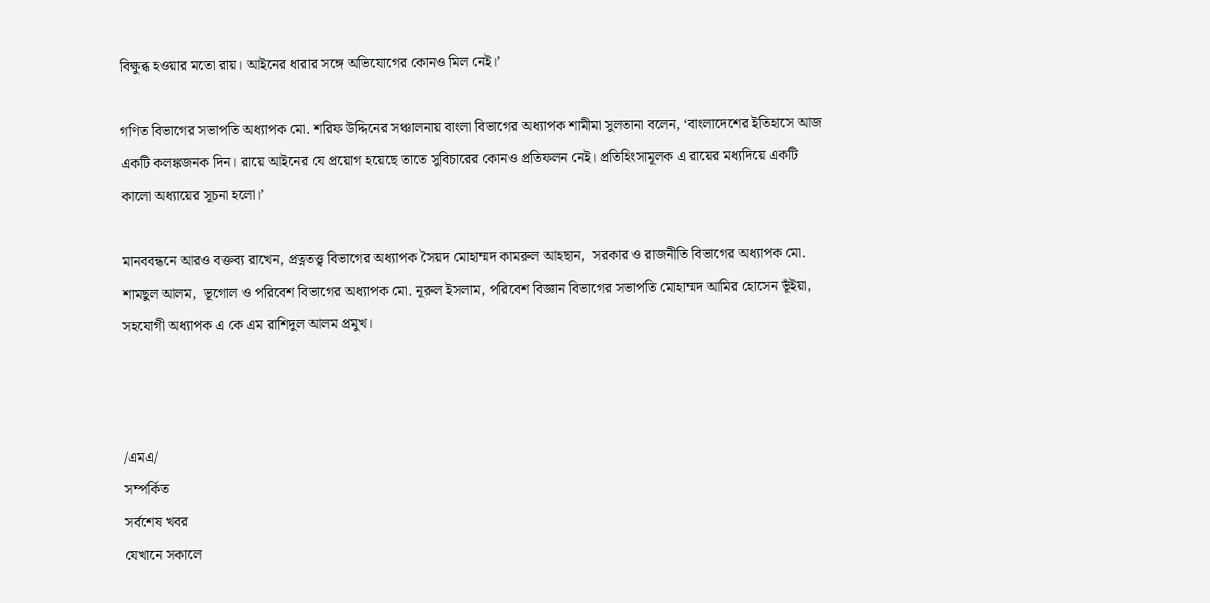বিক্ষুব্ধ হওয়ার মতো রায়। আইনের ধারার সঙ্গে অভিযোগের কোনও মিল নেই।’

গণিত বিভাগের সভাপতি অধ্যাপক মো. শরিফ উদ্দিনের সঞ্চালনায় বাংলা বিভাগের অধ্যাপক শামীমা সুলতানা বলেন, ‘বাংলাদেশের ইতিহাসে আজ একটি কলঙ্কজনক দিন। রায়ে আইনের যে প্রয়োগ হয়েছে তাতে সুবিচারের কোনও প্রতিফলন নেই। প্রতিহিংসামূলক এ রায়ের মধ্যদিয়ে একটি কালো অধ্যায়ের সূচনা হলো।’

মানববন্ধনে আরও বক্তব্য রাখেন, প্রত্নতত্ত্ব বিভাগের অধ্যাপক সৈয়দ মোহাম্মদ কামরুল আহছান,  সরকার ও রাজনীতি বিভাগের অধ্যাপক মো. শামছুল আলম,  ভূগোল ও পরিবেশ বিভাগের অধ্যাপক মো. নূরুল ইসলাম, পরিবেশ বিজ্ঞান বিভাগের সভাপতি মোহাম্মদ আমির হোসেন ভূঁইয়া, সহযোগী অধ্যাপক এ কে এম রাশিদুল আলম প্রমুখ।



/এমএ/
সম্পর্কিত
সর্বশেষ খবর
যেখানে সকালে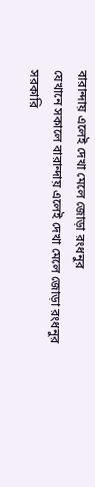বারান্দায় এলেই দেখা মেলে জোড়া রংধনুর
যেখানে সকালে বারান্দায় এলেই দেখা মেলে জোড়া রংধনুর
সরকারি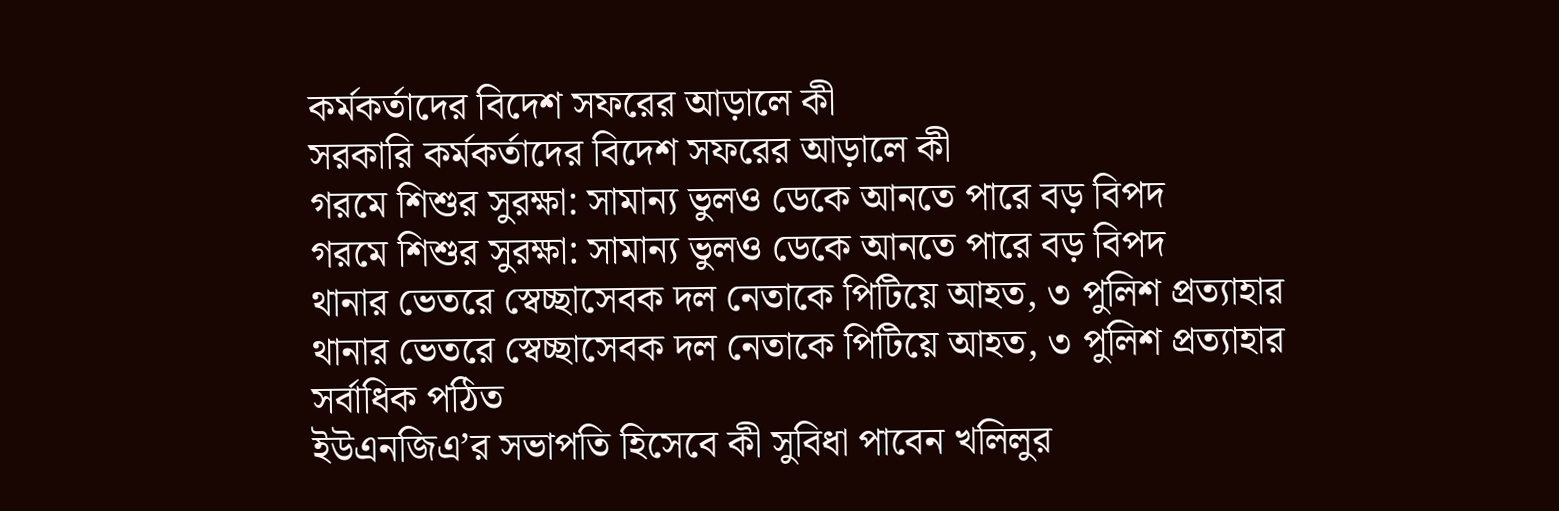কর্মকর্তাদের বিদেশ সফরের আড়ালে কী
সরকারি কর্মকর্তাদের বিদেশ সফরের আড়ালে কী
গরমে শিশুর সুরক্ষা: সামান্য ভুলও ডেকে আনতে পারে বড় বিপদ
গরমে শিশুর সুরক্ষা: সামান্য ভুলও ডেকে আনতে পারে বড় বিপদ
থানার ভেতরে স্বেচ্ছাসেবক দল নেতাকে পিটিয়ে আহত, ৩ পুলিশ প্রত্যাহার
থানার ভেতরে স্বেচ্ছাসেবক দল নেতাকে পিটিয়ে আহত, ৩ পুলিশ প্রত্যাহার
সর্বাধিক পঠিত
ইউএনজিএ’র সভাপতি হিসেবে কী সুবিধা পাবেন খলিলুর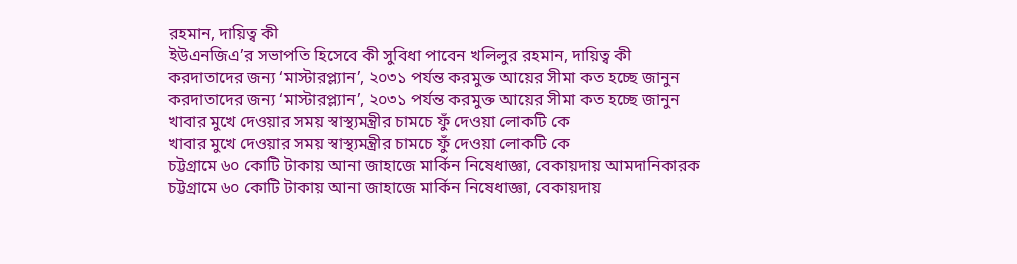রহমান, দায়িত্ব কী
ইউএনজিএ’র সভাপতি হিসেবে কী সুবিধা পাবেন খলিলুর রহমান, দায়িত্ব কী
করদাতাদের জন্য ‘মাস্টারপ্ল্যান’, ২০৩১ পর্যন্ত করমুক্ত আয়ের সীমা কত হচ্ছে জানুন
করদাতাদের জন্য ‘মাস্টারপ্ল্যান’, ২০৩১ পর্যন্ত করমুক্ত আয়ের সীমা কত হচ্ছে জানুন
খাবার মুখে দেওয়ার সময় স্বাস্থ্যমন্ত্রীর চামচে ফুঁ দেওয়া লোকটি কে
খাবার মুখে দেওয়ার সময় স্বাস্থ্যমন্ত্রীর চামচে ফুঁ দেওয়া লোকটি কে
চট্টগ্রামে ৬০ কোটি টাকায় আনা জাহাজে মার্কিন নিষেধাজ্ঞা, বেকায়দায় আমদানিকারক
চট্টগ্রামে ৬০ কোটি টাকায় আনা জাহাজে মার্কিন নিষেধাজ্ঞা, বেকায়দায়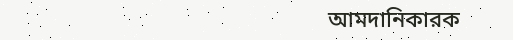আমদানিকারক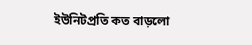ইউনিটপ্রতি কত বাড়লো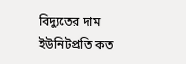বিদ্যুতের দাম
ইউনিটপ্রতি কত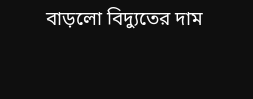বাড়লো বিদ্যুতের দাম